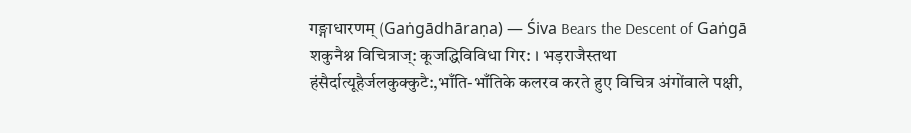गङ्गाधारणम् (Gaṅgādhāraṇa) — Śiva Bears the Descent of Gaṅgā
शकुनैश्न विचित्राज्: कूजद्धिविविधा गिर: । भड़राजैस्तथा हंसैर्दात्यूहैर्जलकुक्कुटै:,भाँति-भाँतिके कलरव करते हुए विचित्र अंगोंवाले पक्षी,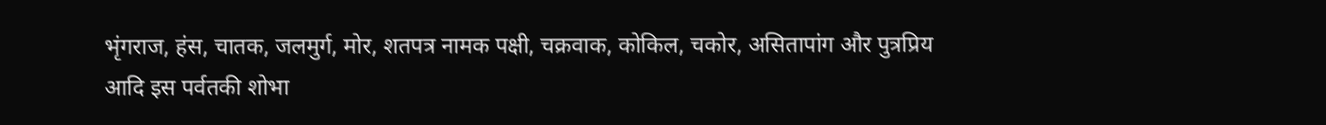भृंगराज, हंस, चातक, जलमुर्ग, मोर, शतपत्र नामक पक्षी, चक्रवाक, कोकिल, चकोर, असितापांग और पुत्रप्रिय आदि इस पर्वतकी शोभा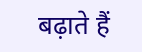बढ़ाते हैं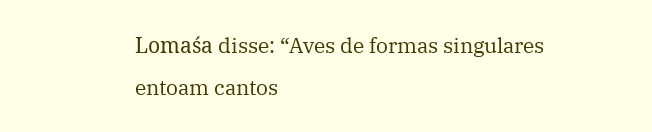Lomaśa disse: “Aves de formas singulares entoam cantos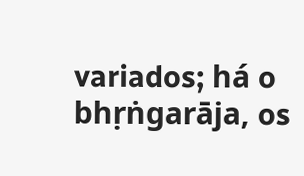variados; há o bhṛṅgarāja, os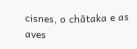cisnes, o chātaka e as aves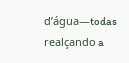d’água—todas realçando a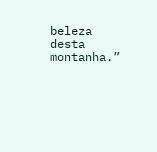beleza desta montanha.”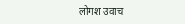लोगश उवाच